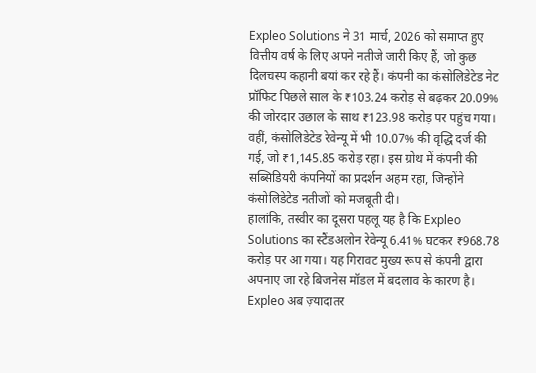Expleo Solutions ने 31 मार्च, 2026 को समाप्त हुए वित्तीय वर्ष के लिए अपने नतीजे जारी किए हैं, जो कुछ दिलचस्प कहानी बयां कर रहे हैं। कंपनी का कंसोलिडेटेड नेट प्रॉफिट पिछले साल के ₹103.24 करोड़ से बढ़कर 20.09% की जोरदार उछाल के साथ ₹123.98 करोड़ पर पहुंच गया।
वहीं, कंसोलिडेटेड रेवेन्यू में भी 10.07% की वृद्धि दर्ज की गई, जो ₹1,145.85 करोड़ रहा। इस ग्रोथ में कंपनी की सब्सिडियरी कंपनियों का प्रदर्शन अहम रहा, जिन्होंने कंसोलिडेटेड नतीजों को मजबूती दी।
हालांकि, तस्वीर का दूसरा पहलू यह है कि Expleo Solutions का स्टैंडअलोन रेवेन्यू 6.41% घटकर ₹968.78 करोड़ पर आ गया। यह गिरावट मुख्य रूप से कंपनी द्वारा अपनाए जा रहे बिजनेस मॉडल में बदलाव के कारण है। Expleo अब ज़्यादातर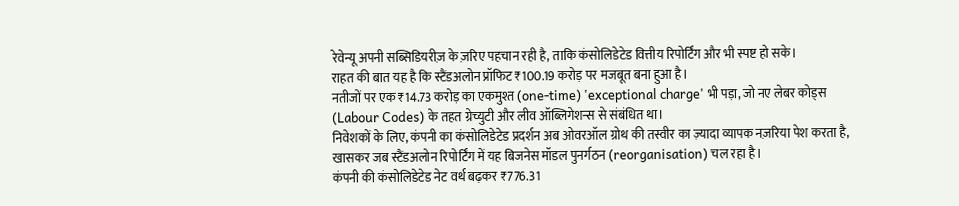रेवेन्यू अपनी सब्सिडियरीज़ के ज़रिए पहचान रही है, ताकि कंसोलिडेटेड वित्तीय रिपोर्टिंग और भी स्पष्ट हो सके।
राहत की बात यह है कि स्टैंडअलोन प्रॉफिट ₹100.19 करोड़ पर मजबूत बना हुआ है।
नतीजों पर एक ₹14.73 करोड़ का एकमुश्त (one-time) 'exceptional charge' भी पड़ा, जो नए लेबर कोड्स (Labour Codes) के तहत ग्रेच्युटी और लीव ऑब्लिगेशन्स से संबंधित था।
निवेशकों के लिए, कंपनी का कंसोलिडेटेड प्रदर्शन अब ओवरऑल ग्रोथ की तस्वीर का ज़्यादा व्यापक नज़रिया पेश करता है, खासकर जब स्टैंडअलोन रिपोर्टिंग में यह बिजनेस मॉडल पुनर्गठन (reorganisation) चल रहा है।
कंपनी की कंसोलिडेटेड नेट वर्थ बढ़कर ₹776.31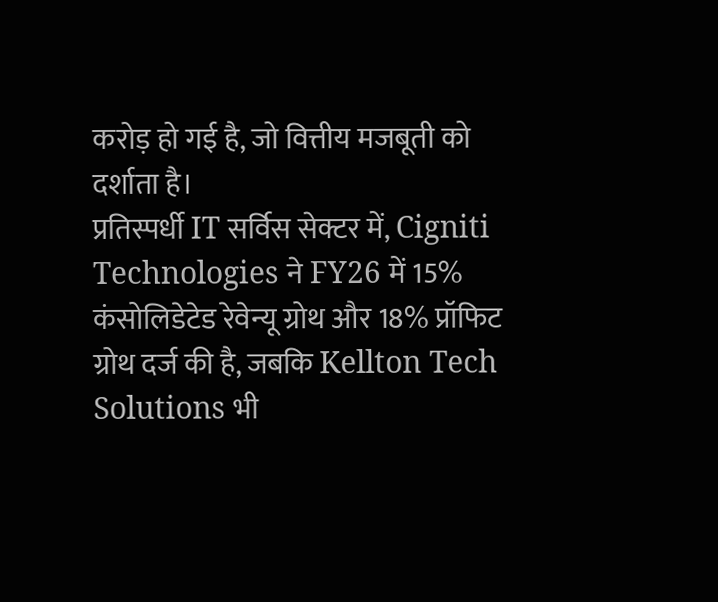करोड़ हो गई है, जो वित्तीय मजबूती को दर्शाता है।
प्रतिस्पर्धी IT सर्विस सेक्टर में, Cigniti Technologies ने FY26 में 15% कंसोलिडेटेड रेवेन्यू ग्रोथ और 18% प्रॉफिट ग्रोथ दर्ज की है, जबकि Kellton Tech Solutions भी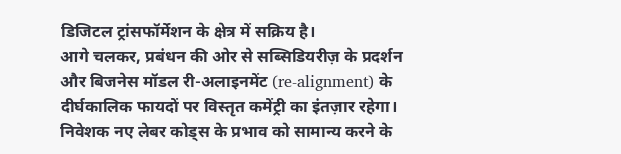डिजिटल ट्रांसफॉर्मेशन के क्षेत्र में सक्रिय है।
आगे चलकर, प्रबंधन की ओर से सब्सिडियरीज़ के प्रदर्शन और बिजनेस मॉडल री-अलाइनमेंट (re-alignment) के दीर्घकालिक फायदों पर विस्तृत कमेंट्री का इंतज़ार रहेगा। निवेशक नए लेबर कोड्स के प्रभाव को सामान्य करने के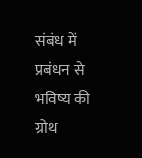संबंध में प्रबंधन से भविष्य की ग्रोथ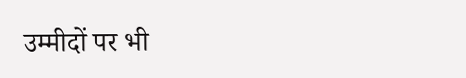उम्मीदों पर भी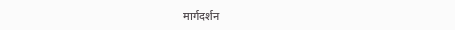मार्गदर्शन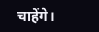चाहेंगे।